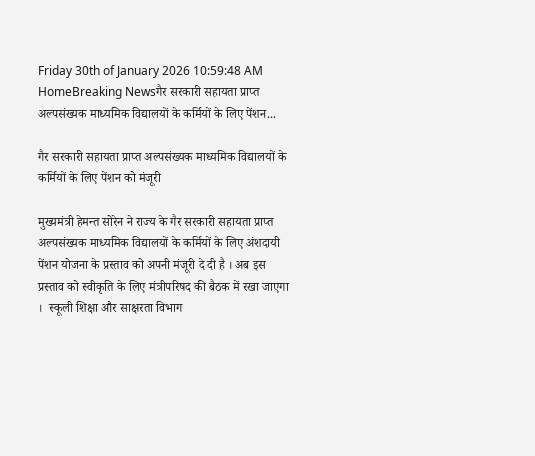Friday 30th of January 2026 10:59:48 AM
HomeBreaking Newsगैर सरकारी सहायता प्राप्त अल्पसंख्यक माध्यमिक विद्यालयों के कर्मियों के लिए पेंशन...

गैर सरकारी सहायता प्राप्त अल्पसंख्यक माध्यमिक विद्यालयों के कर्मियों के लिए पेंशन को मंजूरी

मुख्यमंत्री हेमन्त सोरेन ने राज्य के गैर सरकारी सहायता प्राप्त अल्पसंख्यक माध्यमिक विद्यालयों के कर्मियों के लिए अंशदायी पेंशन योजना के प्रस्ताव को अपनी मंजूरी दे दी है । अब इस प्रस्ताव को स्वीकृति के लिए मंत्रीपरिषद की बैठक में रखा जाएगा ।  स्कूली शिक्षा और साक्षरता विभाग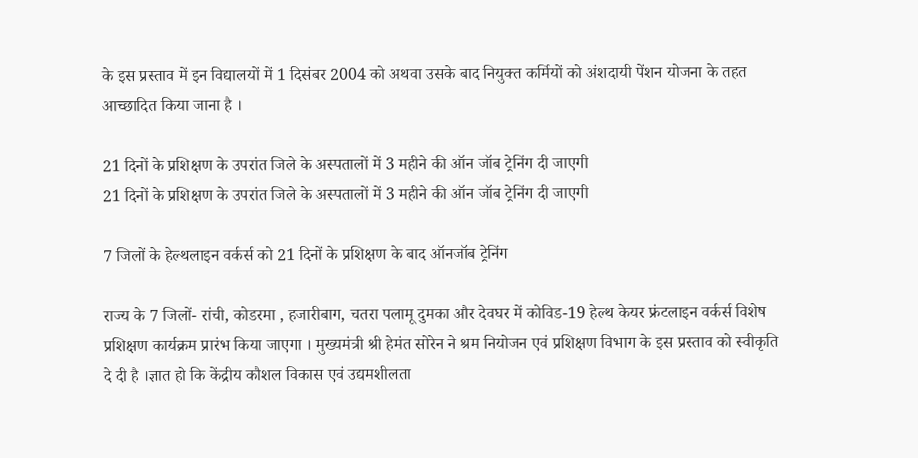के इस प्रस्ताव में इन विद्यालयों में 1 दिसंबर 2004 को अथवा उसके बाद नियुक्त कर्मियों को अंशदायी पेंशन योजना के तहत आच्छादित किया जाना है ।

21 दिनों के प्रशिक्षण के उपरांत जिले के अस्पतालों में 3 महीने की ऑन जॉब ट्रेनिंग दी जाएगी
21 दिनों के प्रशिक्षण के उपरांत जिले के अस्पतालों में 3 महीने की ऑन जॉब ट्रेनिंग दी जाएगी

7 जिलों के हेल्थलाइन वर्कर्स को 21 दिनों के प्रशिक्षण के बाद ऑनजॉब ट्रेनिंग

राज्य के 7 जिलों- रांची, कोडरमा , हजारीबाग, चतरा पलामू दुमका और देवघर में कोविड-19 हेल्थ केयर फ्रंटलाइन वर्कर्स विशेष प्रशिक्षण कार्यक्रम प्रारंभ किया जाएगा । मुख्यमंत्री श्री हेमंत सोरेन ने श्रम नियोजन एवं प्रशिक्षण विभाग के इस प्रस्ताव को स्वीकृति दे दी है ।ज्ञात हो कि केंद्रीय कौशल विकास एवं उद्यमशीलता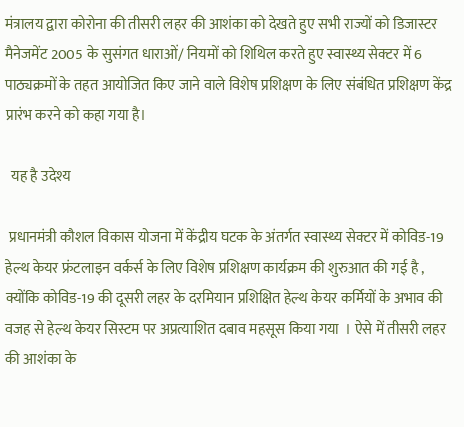मंत्रालय द्वारा कोरोना की तीसरी लहर की आशंका को देखते हुए सभी राज्यों को डिजास्टर मैनेजमेंट 2005 के सुसंगत धाराओं/ नियमों को शिथिल करते हुए स्वास्थ्य सेक्टर में 6 पाठ्यक्रमों के तहत आयोजित किए जाने वाले विशेष प्रशिक्षण के लिए संबंधित प्रशिक्षण केंद्र प्रारंभ करने को कहा गया है।

  यह है उदेश्य

 प्रधानमंत्री कौशल विकास योजना में केंद्रीय घटक के अंतर्गत स्वास्थ्य सेक्टर में कोविड-19 हेल्थ केयर फ्रंटलाइन वर्कर्स के लिए विशेष प्रशिक्षण कार्यक्रम की शुरुआत की गई है , क्योंकि कोविड-19 की दूसरी लहर के दरमियान प्रशिक्षित हेल्थ केयर कर्मियों के अभाव की वजह से हेल्थ केयर सिस्टम पर अप्रत्याशित दबाव महसूस किया गया  । ऐसे में तीसरी लहर की आशंका के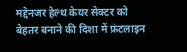मद्देनजर हेल्थ केयर सेक्टर को बेहतर बनाने की दिशा में फ्रंटलाइन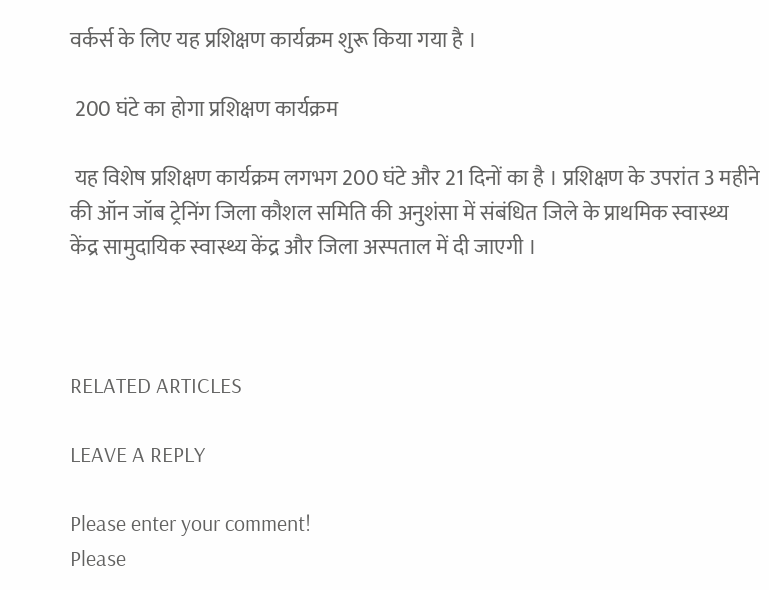वर्कर्स के लिए यह प्रशिक्षण कार्यक्रम शुरू किया गया है ।

 200 घंटे का होगा प्रशिक्षण कार्यक्रम

 यह विशेष प्रशिक्षण कार्यक्रम लगभग 200 घंटे और 21 दिनों का है । प्रशिक्षण के उपरांत 3 महीने की ऑन जॉब ट्रेनिंग जिला कौशल समिति की अनुशंसा में संबंधित जिले के प्राथमिक स्वास्थ्य केंद्र सामुदायिक स्वास्थ्य केंद्र और जिला अस्पताल में दी जाएगी ।



RELATED ARTICLES

LEAVE A REPLY

Please enter your comment!
Please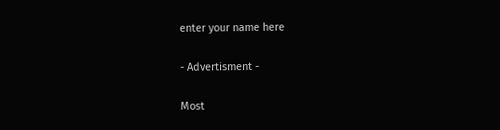enter your name here

- Advertisment -

Most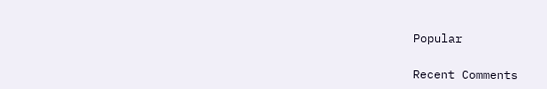Popular

Recent Comments